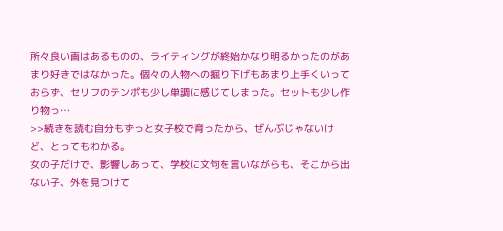所々良い画はあるものの、ライティングが終始かなり明るかったのがあまり好きではなかった。個々の人物への掘り下げもあまり上手くいっておらず、セリフのテンポも少し単調に感じてしまった。セットも少し作り物っ…
>>続きを読む自分もずっと女子校で育ったから、ぜんぶじゃないけど、とってもわかる。
女の子だけで、影響しあって、学校に文句を言いながらも、そこから出ない子、外を見つけて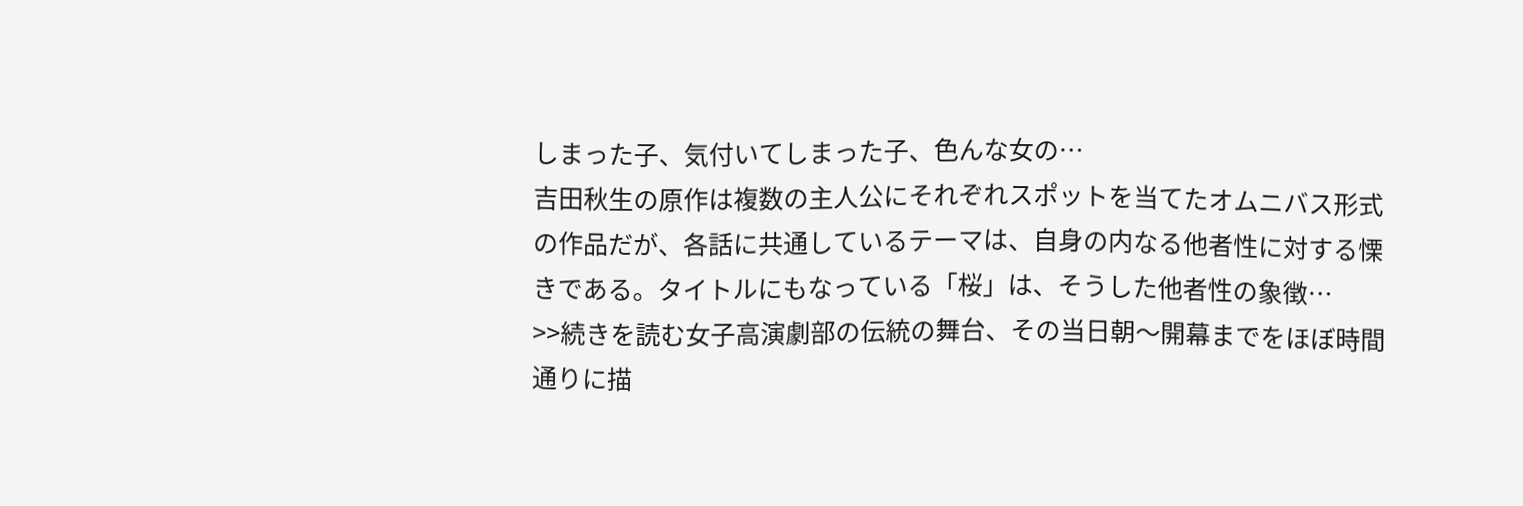しまった子、気付いてしまった子、色んな女の…
吉田秋生の原作は複数の主人公にそれぞれスポットを当てたオムニバス形式の作品だが、各話に共通しているテーマは、自身の内なる他者性に対する慄きである。タイトルにもなっている「桜」は、そうした他者性の象徴…
>>続きを読む女子高演劇部の伝統の舞台、その当日朝〜開幕までをほぼ時間通りに描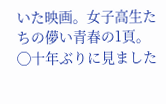いた映画。女子高生たちの儚い青春の1頁。
◯十年ぶりに見ました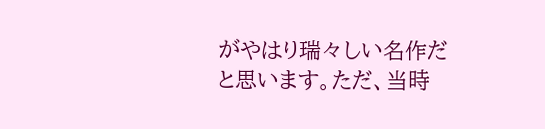がやはり瑞々しい名作だと思います。ただ、当時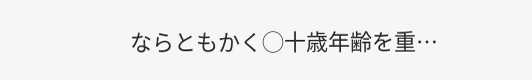ならともかく◯十歳年齢を重…